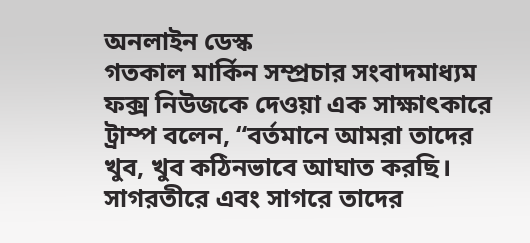অনলাইন ডেস্ক
গতকাল মার্কিন সম্প্রচার সংবাদমাধ্যম ফক্স নিউজকে দেওয়া এক সাক্ষাৎকারে ট্রাম্প বলেন, “বর্তমানে আমরা তাদের খুব, খুব কঠিনভাবে আঘাত করছি। সাগরতীরে এবং সাগরে তাদের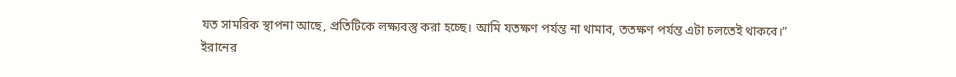যত সামরিক স্থাপনা আছে, প্রতিটিকে লক্ষ্যবস্তু করা হচ্ছে। আমি যতক্ষণ পর্যন্ত না থামাব, ততক্ষণ পর্যন্ত এটা চলতেই থাকবে।”
ইরানের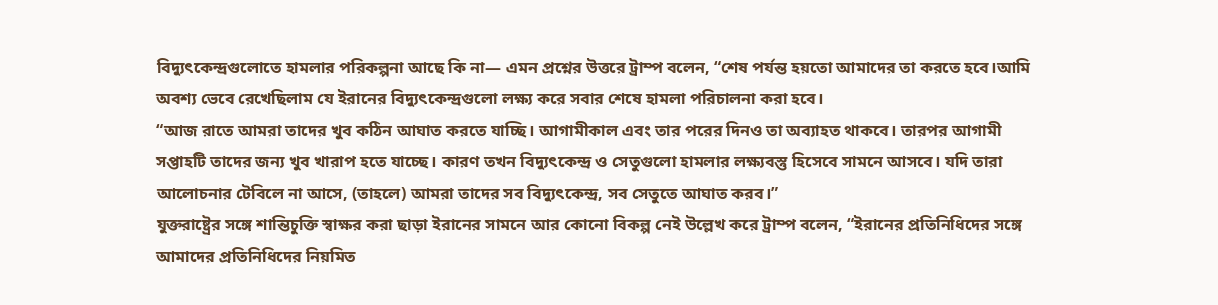বিদ্যুৎকেন্দ্রগুলোতে হামলার পরিকল্পনা আছে কি না— এমন প্রশ্নের উত্তরে ট্রাম্প বলেন, “শেষ পর্যন্ত হয়তো আমাদের তা করতে হবে।আমি অবশ্য ভেবে রেখেছিলাম যে ইরানের বিদ্যুৎকেন্দ্রগুলো লক্ষ্য করে সবার শেষে হামলা পরিচালনা করা হবে।
“আজ রাতে আমরা তাদের খুব কঠিন আঘাত করতে যাচ্ছি। আগামীকাল এবং তার পরের দিনও তা অব্যাহত থাকবে। তারপর আগামী সপ্তাহটি তাদের জন্য খুব খারাপ হতে যাচ্ছে। কারণ তখন বিদ্যুৎকেন্দ্র ও সেতুগুলো হামলার লক্ষ্যবস্তু হিসেবে সামনে আসবে। যদি তারা আলোচনার টেবিলে না আসে, (তাহলে) আমরা তাদের সব বিদ্যুৎকেন্দ্র, সব সেতুতে আঘাত করব।”
যুক্তরাষ্ট্রের সঙ্গে শান্তিচুক্তি স্বাক্ষর করা ছাড়া ইরানের সামনে আর কোনো বিকল্প নেই উল্লেখ করে ট্রাম্প বলেন, “ইরানের প্রতিনিধিদের সঙ্গে আমাদের প্রতিনিধিদের নিয়মিত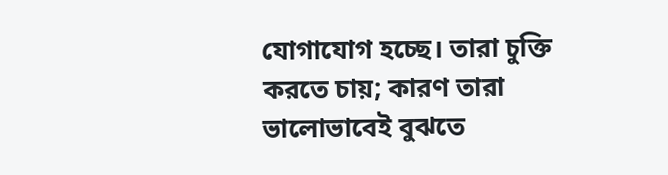যোগাযোগ হচ্ছে। তারা চুক্তি করতে চায়; কারণ তারা ভালোভাবেই বুঝতে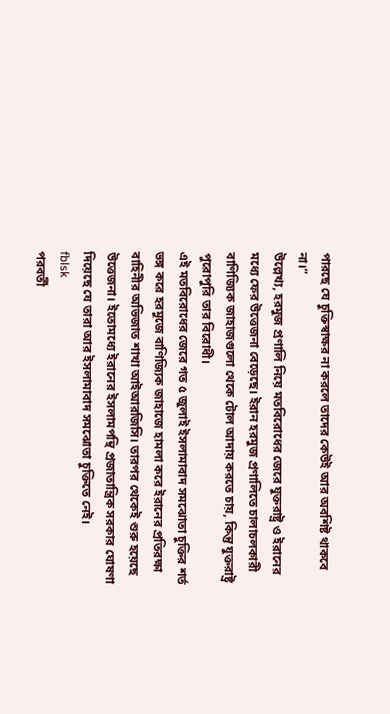পারছে যে চুক্তিস্বাক্ষর না করলে তাদের কেউই আর অবশিষ্ট থাকবে না।”
উল্লেখ্য, হরমুজ প্রণালি নিয়ে মতবিরোধের জেরে যুক্তরাষ্ট্র ও ইরানের মধ্যে ফের উত্তেজনা বেড়েছে। ইরান হরমুজ প্রণালিতে চালাচলকারী বাণিজ্যিক জাহাজগুলো থেকে টোল আদায় করতে চায়, কিন্তু যুক্তরাষ্ট্র পুরোপুরি তার বিরোধী।
এই মতবিরোধের জেরে গত ৫ জুলাই ইসলামাবাদ সমঝোতা চুক্তির শর্ত ভঙ্গ করে হরমুজে বাণিজ্যিক জাহাজে হামলা করে ইরানের প্রতিরক্ষা বাহিনীর অভিজাত শাখা আইআরজিসি। তারপর থেকেই শুরু হয়েছে উত্তেজনা। ইতোমধ্যে ইরানের ইসলামপন্থি প্রজাতান্ত্রিক সরকার ঘোষণা দিয়েছে যে তারা আর ইসলামাবাদ সমঝোতা চুক্তিতে নেই।
fblsk
পরবর্তী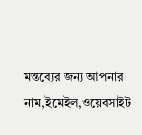মন্তব্যের জন্য আপনার নাম,ইমেইল,ওয়েবসাইট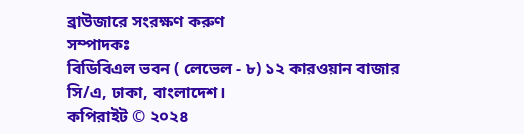ব্রাউজারে সংরক্ষণ করুণ
সম্পাদকঃ
বিডিবিএল ভবন ( লেভেল - ৮) ১২ কারওয়ান বাজার সি/এ, ঢাকা, বাংলাদেশ।
কপিরাইট © ২০২৪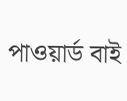পাওয়ার্ড বাই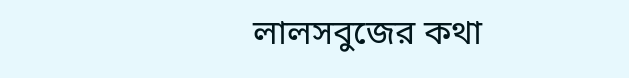লালসবুজের কথা